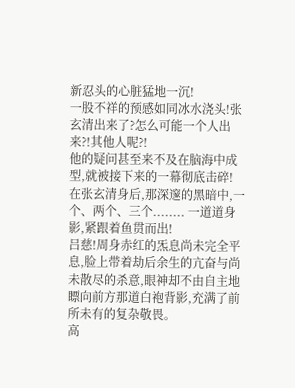新忍头的心脏猛地一沉!
一股不祥的预感如同冰水浇头!张玄清出来了?怎么可能一个人出来?!其他人呢?!
他的疑问甚至来不及在脑海中成型,就被接下来的一幕彻底击碎!
在张玄清身后,那深邃的黑暗中,一个、两个、三个........ 一道道身影,紧跟着鱼贯而出!
吕慈!周身赤红的炁息尚未完全平息,脸上带着劫后余生的亢奋与尚未散尽的杀意,眼神却不由自主地瞟向前方那道白袍背影,充满了前所未有的复杂敬畏。
高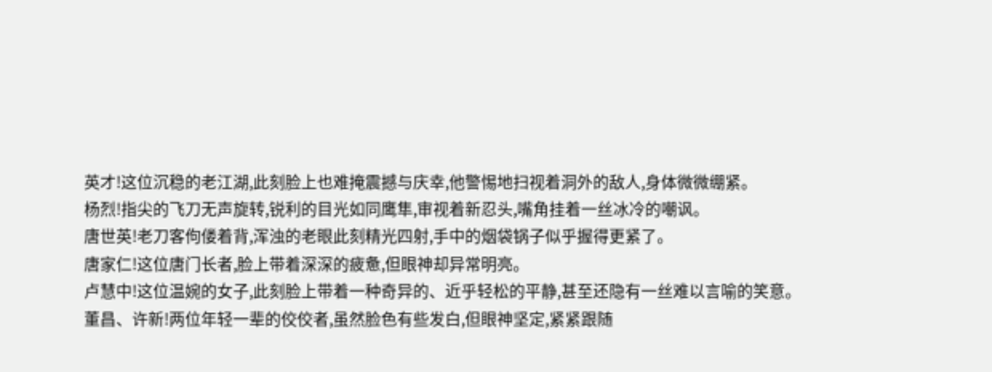英才!这位沉稳的老江湖,此刻脸上也难掩震撼与庆幸,他警惕地扫视着洞外的敌人,身体微微绷紧。
杨烈!指尖的飞刀无声旋转,锐利的目光如同鹰隼,审视着新忍头,嘴角挂着一丝冰冷的嘲讽。
唐世英!老刀客佝偻着背,浑浊的老眼此刻精光四射,手中的烟袋锅子似乎握得更紧了。
唐家仁!这位唐门长者,脸上带着深深的疲惫,但眼神却异常明亮。
卢慧中!这位温婉的女子,此刻脸上带着一种奇异的、近乎轻松的平静,甚至还隐有一丝难以言喻的笑意。
董昌、许新!两位年轻一辈的佼佼者,虽然脸色有些发白,但眼神坚定,紧紧跟随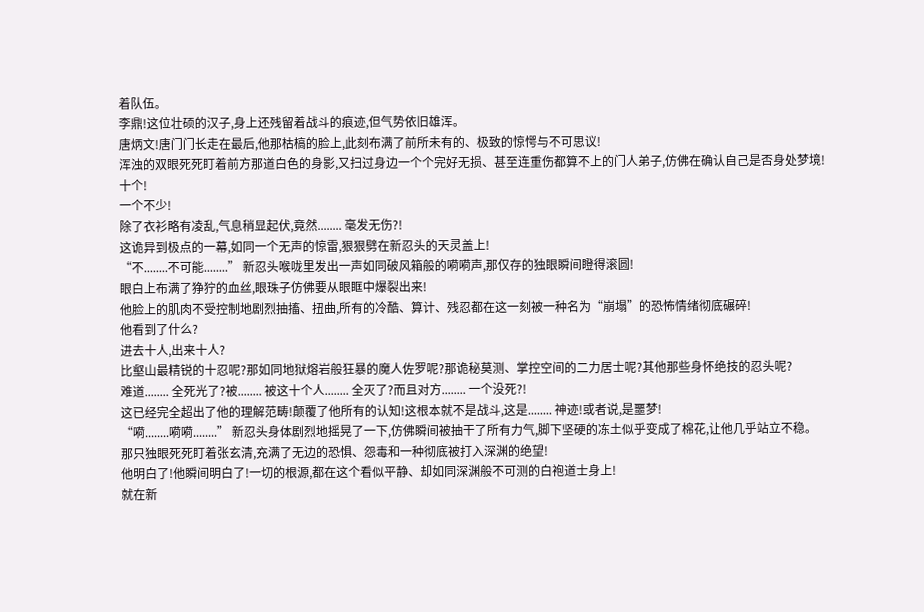着队伍。
李鼎!这位壮硕的汉子,身上还残留着战斗的痕迹,但气势依旧雄浑。
唐炳文!唐门门长走在最后,他那枯槁的脸上,此刻布满了前所未有的、极致的惊愕与不可思议!
浑浊的双眼死死盯着前方那道白色的身影,又扫过身边一个个完好无损、甚至连重伤都算不上的门人弟子,仿佛在确认自己是否身处梦境!
十个!
一个不少!
除了衣衫略有凌乱,气息稍显起伏,竟然........ 毫发无伤?!
这诡异到极点的一幕,如同一个无声的惊雷,狠狠劈在新忍头的天灵盖上!
“不........不可能........” 新忍头喉咙里发出一声如同破风箱般的嗬嗬声,那仅存的独眼瞬间瞪得滚圆!
眼白上布满了狰狞的血丝,眼珠子仿佛要从眼眶中爆裂出来!
他脸上的肌肉不受控制地剧烈抽搐、扭曲,所有的冷酷、算计、残忍都在这一刻被一种名为“崩塌”的恐怖情绪彻底碾碎!
他看到了什么?
进去十人,出来十人?
比壑山最精锐的十忍呢?那如同地狱熔岩般狂暴的魔人佐罗呢?那诡秘莫测、掌控空间的二力居士呢?其他那些身怀绝技的忍头呢?
难道........ 全死光了?被........ 被这十个人........ 全灭了?而且对方........ 一个没死?!
这已经完全超出了他的理解范畴!颠覆了他所有的认知!这根本就不是战斗,这是........ 神迹!或者说,是噩梦!
“嗬........嗬嗬........” 新忍头身体剧烈地摇晃了一下,仿佛瞬间被抽干了所有力气,脚下坚硬的冻土似乎变成了棉花,让他几乎站立不稳。
那只独眼死死盯着张玄清,充满了无边的恐惧、怨毒和一种彻底被打入深渊的绝望!
他明白了!他瞬间明白了!一切的根源,都在这个看似平静、却如同深渊般不可测的白袍道士身上!
就在新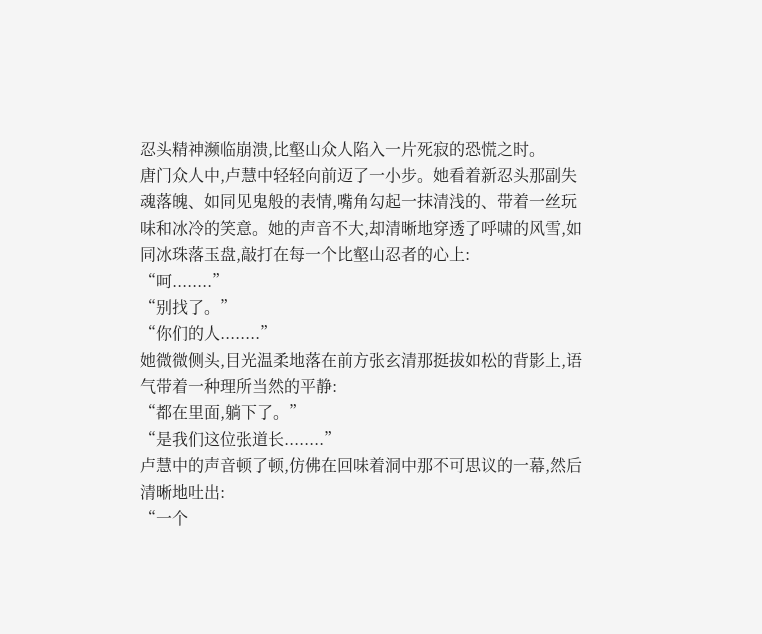忍头精神濒临崩溃,比壑山众人陷入一片死寂的恐慌之时。
唐门众人中,卢慧中轻轻向前迈了一小步。她看着新忍头那副失魂落魄、如同见鬼般的表情,嘴角勾起一抹清浅的、带着一丝玩味和冰冷的笑意。她的声音不大,却清晰地穿透了呼啸的风雪,如同冰珠落玉盘,敲打在每一个比壑山忍者的心上:
“呵........”
“别找了。”
“你们的人........”
她微微侧头,目光温柔地落在前方张玄清那挺拔如松的背影上,语气带着一种理所当然的平静:
“都在里面,躺下了。”
“是我们这位张道长........”
卢慧中的声音顿了顿,仿佛在回味着洞中那不可思议的一幕,然后清晰地吐出:
“一个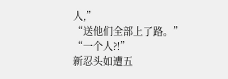人,”
“送他们全部上了路。”
“一个人?!”
新忍头如遭五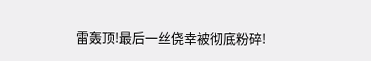雷轰顶!最后一丝侥幸被彻底粉碎!